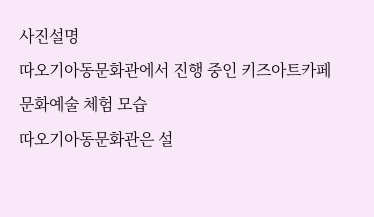사진설명
따오기아동문화관에서 진행 중인 키즈아트카페 문화예술 체험 모습
따오기아동문화관은 설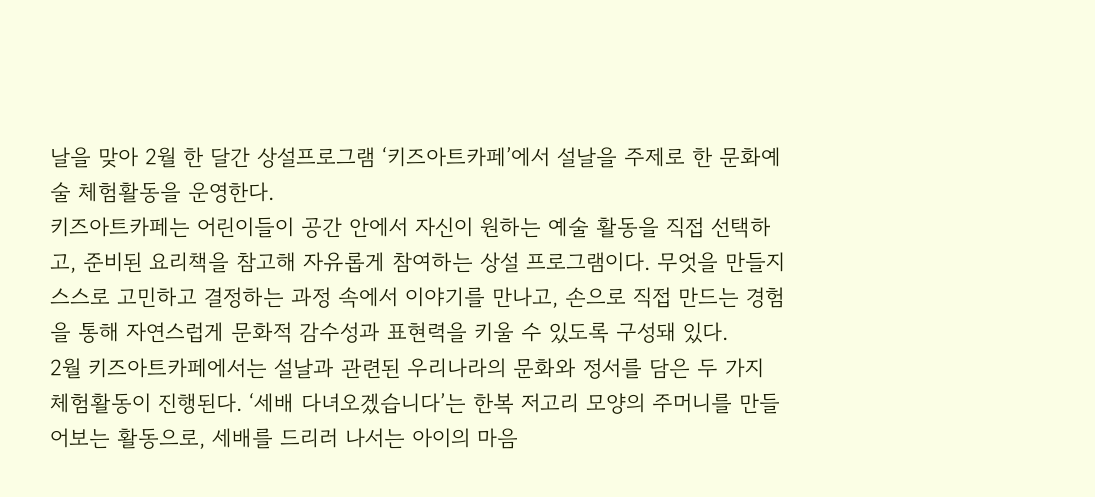날을 맞아 2월 한 달간 상설프로그램 ‘키즈아트카페’에서 설날을 주제로 한 문화예술 체험활동을 운영한다.
키즈아트카페는 어린이들이 공간 안에서 자신이 원하는 예술 활동을 직접 선택하고, 준비된 요리책을 참고해 자유롭게 참여하는 상설 프로그램이다. 무엇을 만들지 스스로 고민하고 결정하는 과정 속에서 이야기를 만나고, 손으로 직접 만드는 경험을 통해 자연스럽게 문화적 감수성과 표현력을 키울 수 있도록 구성돼 있다.
2월 키즈아트카페에서는 설날과 관련된 우리나라의 문화와 정서를 담은 두 가지 체험활동이 진행된다. ‘세배 다녀오겠습니다’는 한복 저고리 모양의 주머니를 만들어보는 활동으로, 세배를 드리러 나서는 아이의 마음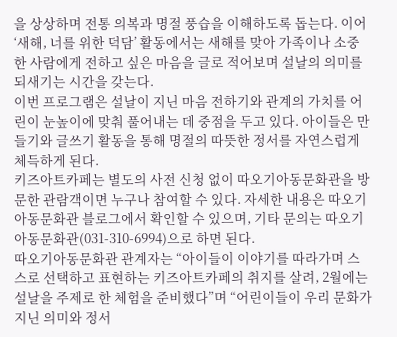을 상상하며 전통 의복과 명절 풍습을 이해하도록 돕는다. 이어 ‘새해, 너를 위한 덕담’ 활동에서는 새해를 맞아 가족이나 소중한 사람에게 전하고 싶은 마음을 글로 적어보며 설날의 의미를 되새기는 시간을 갖는다.
이번 프로그램은 설날이 지닌 마음 전하기와 관계의 가치를 어린이 눈높이에 맞춰 풀어내는 데 중점을 두고 있다. 아이들은 만들기와 글쓰기 활동을 통해 명절의 따뜻한 정서를 자연스럽게 체득하게 된다.
키즈아트카페는 별도의 사전 신청 없이 따오기아동문화관을 방문한 관람객이면 누구나 참여할 수 있다. 자세한 내용은 따오기아동문화관 블로그에서 확인할 수 있으며, 기타 문의는 따오기아동문화관(031-310-6994)으로 하면 된다.
따오기아동문화관 관계자는 “아이들이 이야기를 따라가며 스스로 선택하고 표현하는 키즈아트카페의 취지를 살려, 2월에는 설날을 주제로 한 체험을 준비했다”며 “어린이들이 우리 문화가 지닌 의미와 정서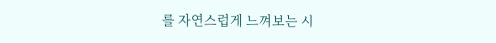를 자연스럽게 느껴보는 시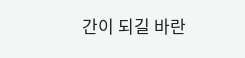간이 되길 바란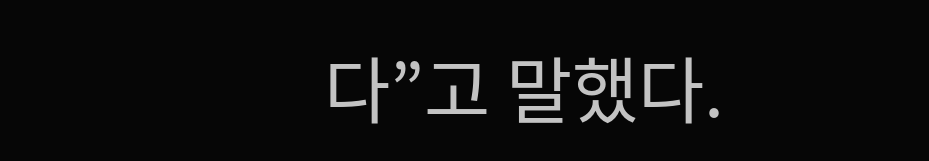다”고 말했다.